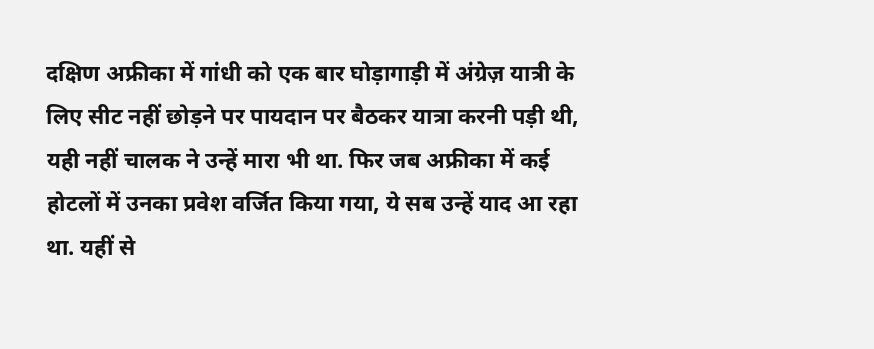दक्षिण अफ्रीका में गांधी को एक बार घोड़ागाड़ी में अंग्रेज़ यात्री के लिए सीट नहीं छोड़ने पर पायदान पर बैठकर यात्रा करनी पड़ी थी, यही नहीं चालक ने उन्हें मारा भी था. फिर जब अफ्रीका में कई होटलों में उनका प्रवेश वर्जित किया गया, ये सब उन्हें याद आ रहा था. यहीं से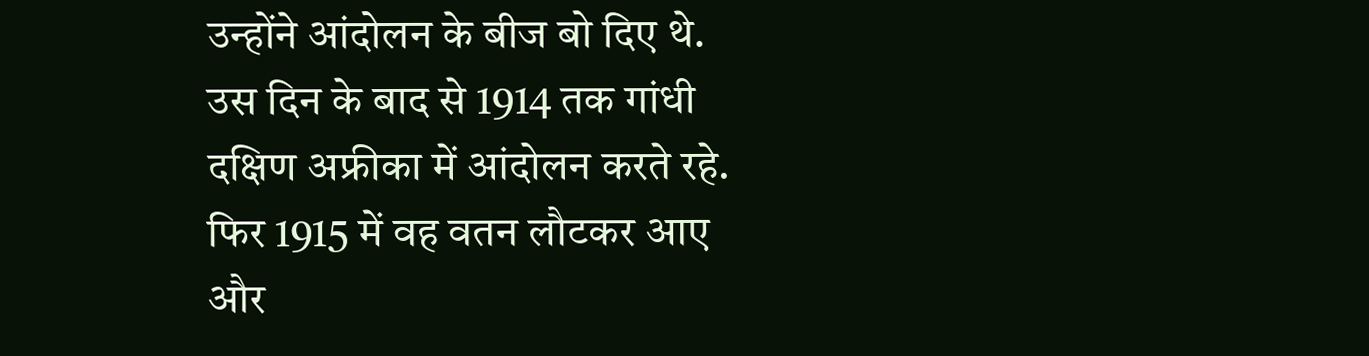उन्होंने आंदोलन के बीज बो दिए थे. उस दिन के बाद से 1914 तक गांधी दक्षिण अफ्रीका में आंदोलन करते रहे. फिर 1915 में वह वतन लौटकर आए और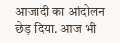आजादी का आंदोलन छेड़ दिया. आज भी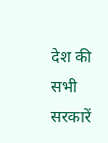देश की सभी सरकारें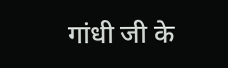गांधी जी के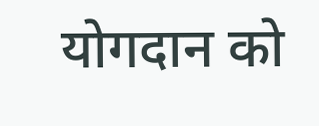योगदान को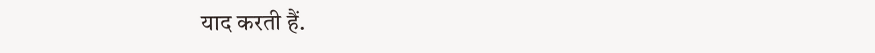याद करती हैं.